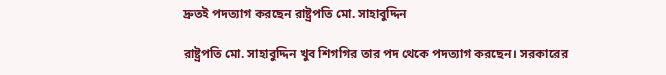দ্রুতই পদত্যাগ করছেন রাষ্ট্রপতি মো. সাহাবুদ্দিন

রাষ্ট্রপতি মো. সাহাবুদ্দিন খুব শিগগির তার পদ থেকে পদত্যাগ করছেন। সরকারের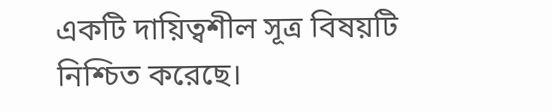একটি দায়িত্বশীল সূত্র বিষয়টি নিশ্চিত করেছে।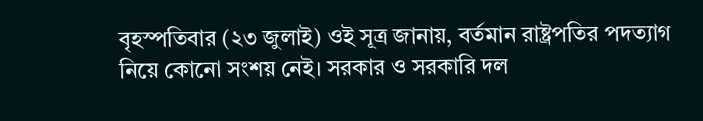বৃহস্পতিবার (২৩ জুলাই) ওই সূত্র জানায়, বর্তমান রাষ্ট্রপতির পদত্যাগ নিয়ে কোনো সংশয় নেই। সরকার ও সরকারি দল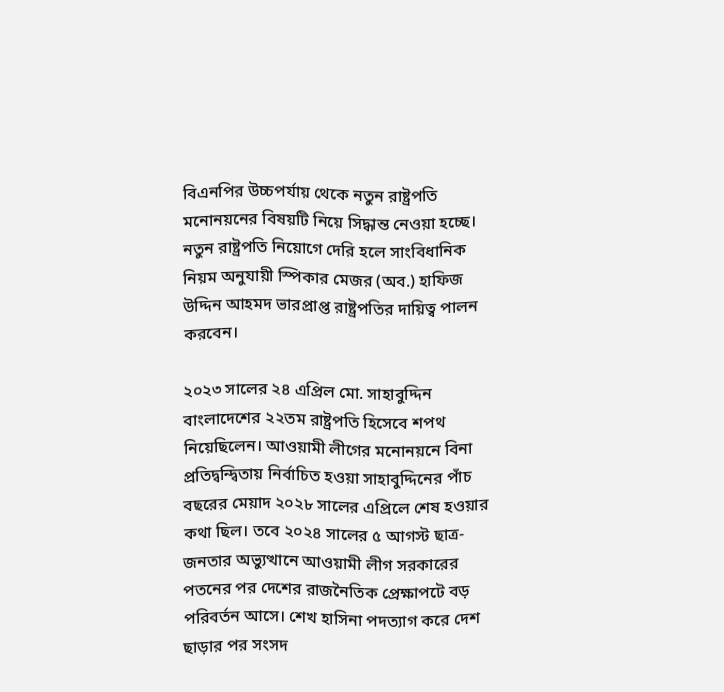বিএনপির উচ্চপর্যায় থেকে নতুন রাষ্ট্রপতি মনোনয়নের বিষয়টি নিয়ে সিদ্ধান্ত নেওয়া হচ্ছে। নতুন রাষ্ট্রপতি নিয়োগে দেরি হলে সাংবিধানিক নিয়ম অনুযায়ী স্পিকার মেজর (অব.) হাফিজ উদ্দিন আহমদ ভারপ্রাপ্ত রাষ্ট্রপতির দায়িত্ব পালন করবেন।

২০২৩ সালের ২৪ এপ্রিল মো. সাহাবুদ্দিন বাংলাদেশের ২২তম রাষ্ট্রপতি হিসেবে শপথ নিয়েছিলেন। আওয়ামী লীগের মনোনয়নে বিনা প্রতিদ্বন্দ্বিতায় নির্বাচিত হওয়া সাহাবুদ্দিনের পাঁচ বছরের মেয়াদ ২০২৮ সালের এপ্রিলে শেষ হওয়ার কথা ছিল। তবে ২০২৪ সালের ৫ আগস্ট ছাত্র-জনতার অভ্যুত্থানে আওয়ামী লীগ সরকারের পতনের পর দেশের রাজনৈতিক প্রেক্ষাপটে বড় পরিবর্তন আসে। শেখ হাসিনা পদত্যাগ করে দেশ ছাড়ার পর সংসদ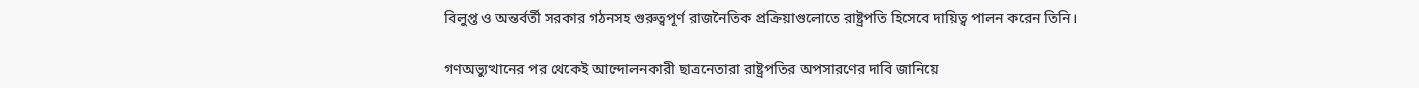বিলুপ্ত ও অন্তর্বর্তী সরকার গঠনসহ গুরুত্বপূর্ণ রাজনৈতিক প্রক্রিয়াগুলোতে রাষ্ট্রপতি হিসেবে দায়িত্ব পালন করেন তিনি।

গণঅভ্যুত্থানের পর থেকেই আন্দোলনকারী ছাত্রনেতারা রাষ্ট্রপতির অপসারণের দাবি জানিয়ে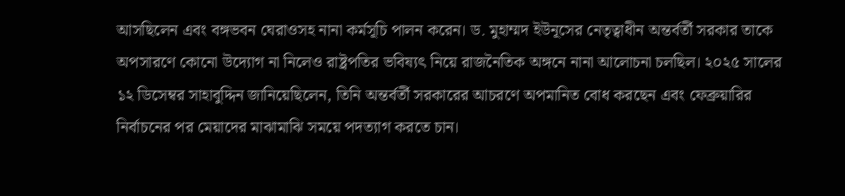আসছিলেন এবং বঙ্গভবন ঘেরাওসহ নানা কর্মসূচি পালন করেন। ড. মুহাম্মদ ইউনূসের নেতৃত্বাধীন অন্তর্বর্তী সরকার তাকে অপসারণে কোনো উদ্যোগ না নিলেও রাষ্ট্রপতির ভবিষ্যৎ নিয়ে রাজনৈতিক অঙ্গনে নানা আলোচনা চলছিল। ২০২৫ সালের ১২ ডিসেম্বর সাহাবুদ্দিন জানিয়েছিলেন, তিনি অন্তর্বর্তী সরকারের আচরণে অপমানিত বোধ করছেন এবং ফেব্রুয়ারির নির্বাচনের পর মেয়াদের মাঝামাঝি সময়ে পদত্যাগ করতে চান।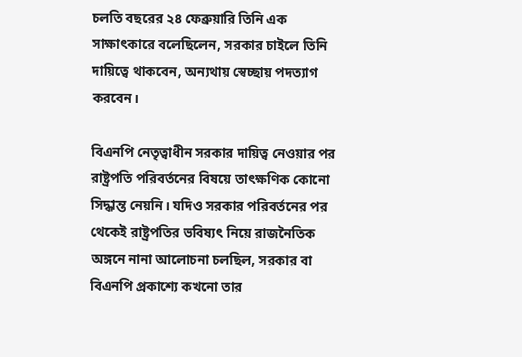চলতি বছরের ২৪ ফেব্রুয়ারি তিনি এক সাক্ষাৎকারে বলেছিলেন, সরকার চাইলে তিনি দায়িত্বে থাকবেন, অন্যথায় স্বেচ্ছায় পদত্যাগ করবেন।

বিএনপি নেতৃত্বাধীন সরকার দায়িত্ব নেওয়ার পর রাষ্ট্রপতি পরিবর্তনের বিষয়ে তাৎক্ষণিক কোনো সিদ্ধান্ত নেয়নি। যদিও সরকার পরিবর্তনের পর থেকেই রাষ্ট্রপতির ভবিষ্যৎ নিয়ে রাজনৈতিক অঙ্গনে নানা আলোচনা চলছিল, সরকার বা বিএনপি প্রকাশ্যে কখনো তার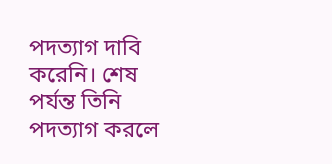পদত্যাগ দাবি করেনি। শেষ পর্যন্ত তিনি পদত্যাগ করলে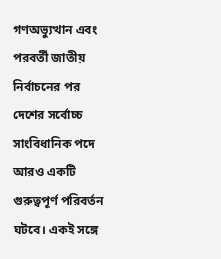গণঅভ্যুত্থান এবং পরবর্তী জাতীয় নির্বাচনের পর দেশের সর্বোচ্চ সাংবিধানিক পদে আরও একটি গুরুত্বপূর্ণ পরিবর্তন ঘটবে। একই সঙ্গে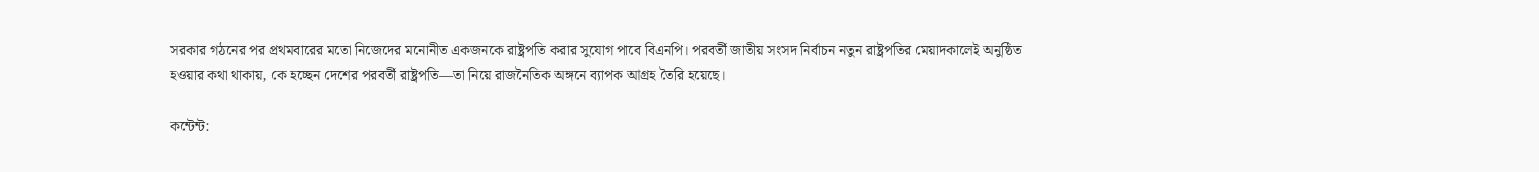সরকার গঠনের পর প্রথমবারের মতো নিজেদের মনোনীত একজনকে রাষ্ট্রপতি করার সুযোগ পাবে বিএনপি। পরবর্তী জাতীয় সংসদ নির্বাচন নতুন রাষ্ট্রপতির মেয়াদকালেই অনুষ্ঠিত হওয়ার কথা থাকায়, কে হচ্ছেন দেশের পরবর্তী রাষ্ট্রপতি—তা নিয়ে রাজনৈতিক অঙ্গনে ব্যাপক আগ্রহ তৈরি হয়েছে।

কন্টেন্ট: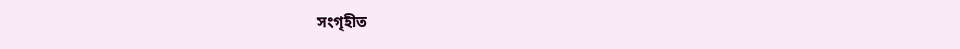সংগৃহীত